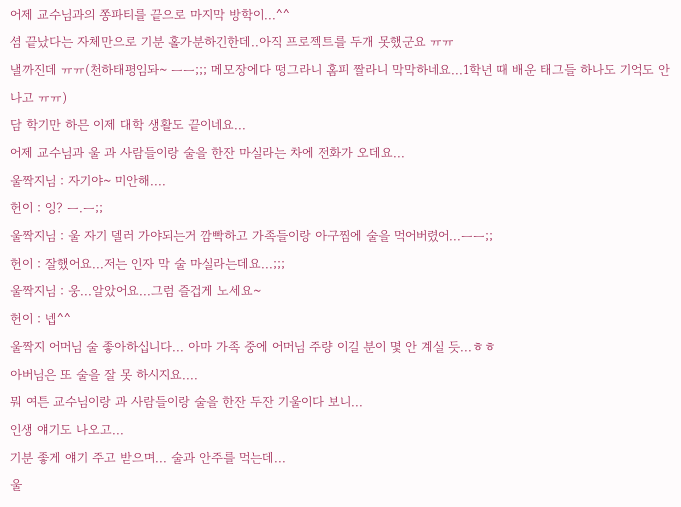어제 교수님과의 쫑파티를 끝으로 마지막 방학이...^^
셤 끝났다는 자체만으로 기분 홀가분하긴한데..아직 프로젝트를 두개 못했군요 ㅠㅠ
낼까진데 ㅠㅠ(천하태평임돠~ ㅡㅡ;;; 메모장에다 떵그라니 홈피 짤라니 막막하네요...1학년 때 배운 태그들 하나도 기억도 안나고 ㅠㅠ)
담 학기만 하믄 이제 대학 생활도 끝이네요...
어제 교수님과 울 과 사람들이랑 술을 한잔 마실라는 차에 전화가 오데요...
울짝지님 : 자기야~ 미안해....
헌이 : 잉? ㅡ.ㅡ;;
울짝지님 : 울 자기 델러 가야되는거 깜빡하고 가족들이랑 아구찜에 술을 먹어버렸어...ㅡㅡ;;
헌이 : 잘했어요...저는 인자 막 술 마실라는데요...;;;
울짝지님 : 웅...알았어요...그럼 즐겁게 노세요~
헌이 : 넵^^
울짝지 어머님 술 좋아하십니다... 아마 가족 중에 어머님 주량 이길 분이 몇 안 계실 듯...ㅎㅎ
아버님은 또 술을 잘 못 하시지요....
뭐 여튼 교수님이랑 과 사람들이랑 술을 한잔 두잔 기울이다 보니...
인생 얘기도 나오고...
기분 좋게 얘기 주고 받으며... 술과 안주를 먹는데...
울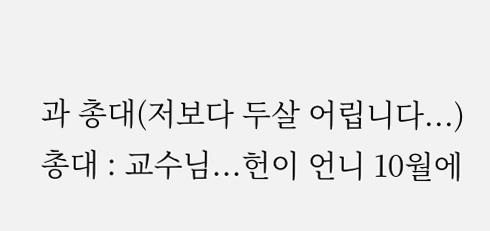과 총대(저보다 두살 어립니다...)
총대 : 교수님...헌이 언니 10월에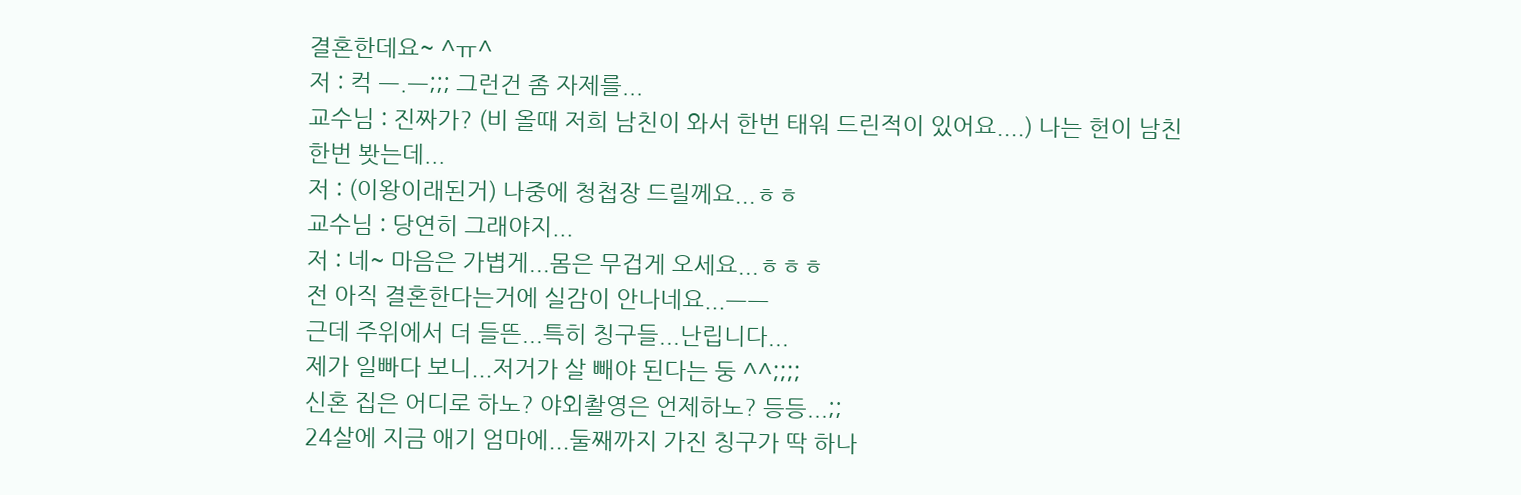결혼한데요~ ^ㅠ^
저 : 컥 ㅡ.ㅡ;;; 그런건 좀 자제를...
교수님 : 진짜가? (비 올때 저희 남친이 와서 한번 태워 드린적이 있어요....) 나는 헌이 남친 한번 봣는데...
저 : (이왕이래된거) 나중에 청첩장 드릴께요...ㅎㅎ
교수님 : 당연히 그래야지...
저 : 네~ 마음은 가볍게...몸은 무겁게 오세요...ㅎㅎㅎ
전 아직 결혼한다는거에 실감이 안나네요...ㅡㅡ
근데 주위에서 더 들뜬...특히 칭구들...난립니다...
제가 일빠다 보니...저거가 살 빼야 된다는 둥 ^^;;;;
신혼 집은 어디로 하노? 야외촬영은 언제하노? 등등...;;
24살에 지금 애기 엄마에...둘째까지 가진 칭구가 딱 하나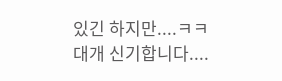있긴 하지만....ㅋㅋ
대개 신기합니다....